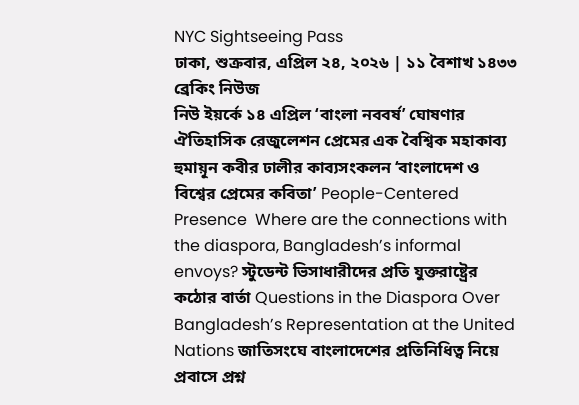NYC Sightseeing Pass
ঢাকা, শুক্রবার, এপ্রিল ২৪, ২০২৬ | ১১ বৈশাখ ১৪৩৩
ব্রেকিং নিউজ
নিউ ইয়র্কে ১৪ এপ্রিল ‘বাংলা নববর্ষ’ ঘোষণার ঐতিহাসিক রেজুলেশন প্রেমের এক বৈশ্বিক মহাকাব্য হুমায়ূন কবীর ঢালীর কাব্যসংকলন ‘বাংলাদেশ ও বিশ্বের প্রেমের কবিতা’ People-Centered Presence  Where are the connections with the diaspora, Bangladesh’s informal envoys? স্টুডেন্ট ভিসাধারীদের প্রতি যুক্তরাষ্ট্রের কঠোর বার্তা Questions in the Diaspora Over Bangladesh’s Representation at the United Nations জাতিসংঘে বাংলাদেশের প্রতিনিধিত্ব নিয়ে প্রবাসে প্রশ্ন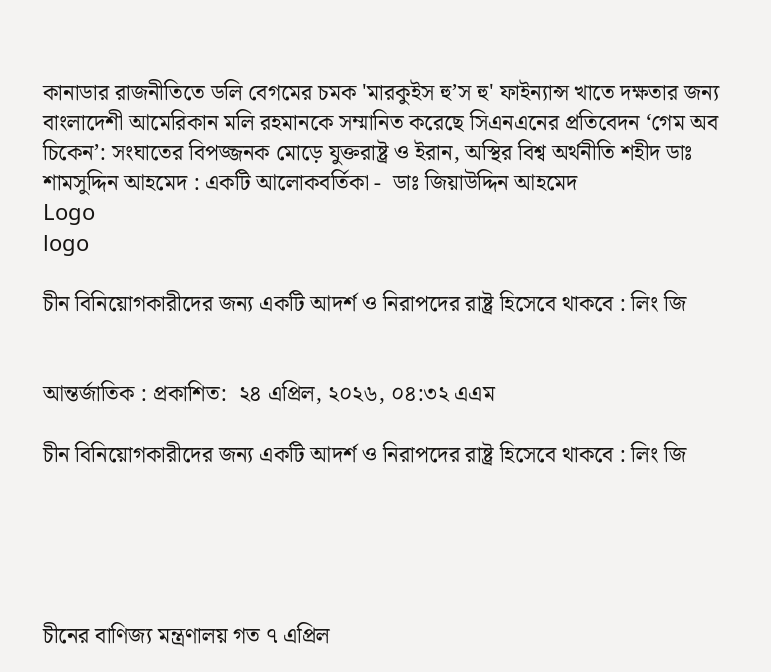কানাডার রাজনীতিতে ডলি বেগমের চমক 'মারকুইস হু’স হু' ফাইন্যান্স খাতে দক্ষতার জন্য বাংলাদেশী আমেরিকান মলি রহমানকে সম্মানিত করেছে সিএনএনের প্রতিবেদন ‘গেম অব চিকেন’: সংঘাতের বিপজ্জনক মোড়ে যুক্তরাষ্ট্র ও ইরান, অস্থির বিশ্ব অর্থনীতি শহীদ ডাঃ শামসুদ্দিন আহমেদ : একটি আলোকবর্তিকা -  ডাঃ জিয়াউদ্দিন আহমেদ
Logo
logo

চীন বিনিয়োগকারীদের জন্য একটি আদর্শ ও নিরাপদের রাষ্ট্র হিসেবে থাকবে : লিং জি


আন্তর্জাতিক : প্রকাশিত:  ২৪ এপ্রিল, ২০২৬, ০৪:৩২ এএম

চীন বিনিয়োগকারীদের জন্য একটি আদর্শ ও নিরাপদের রাষ্ট্র হিসেবে থাকবে : লিং জি





চীনের বাণিজ্য মন্ত্রণালয় গত ৭ এপ্রিল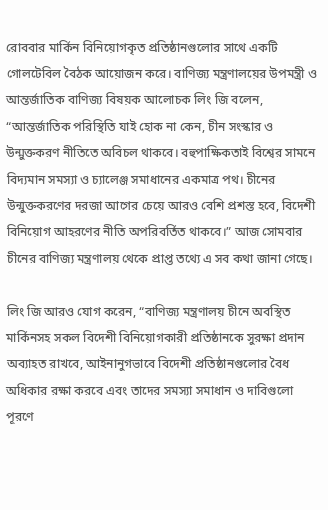রোববার মার্কিন বিনিয়োগকৃত প্রতিষ্ঠানগুলোর সাথে একটি গোলটেবিল বৈঠক আয়োজন করে। বাণিজ্য মন্ত্রণালয়ের উপমন্ত্রী ও আন্তর্জাতিক বাণিজ্য বিষয়ক আলোচক লিং জি বলেন, “আন্তর্জাতিক পরিস্থিতি যাই হোক না কেন, চীন সংস্কার ও উন্মুক্তকরণ নীতিতে অবিচল থাকবে। বহুপাক্ষিকতাই বিশ্বের সামনে বিদ্যমান সমস্যা ও চ্যালেঞ্জ সমাধানের একমাত্র পথ। চীনের উন্মুক্তকরণের দরজা আগের চেয়ে আরও বেশি প্রশস্ত হবে, বিদেশী বিনিয়োগ আহরণের নীতি অপরিবর্তিত থাকবে।” আজ সোমবার চীনের বাণিজ্য মন্ত্রণালয় থেকে প্রাপ্ত তথ্যে এ সব কথা জানা গেছে।

লিং জি আরও যোগ করেন, “বাণিজ্য মন্ত্রণালয় চীনে অবস্থিত মার্কিনসহ সকল বিদেশী বিনিয়োগকারী প্রতিষ্ঠানকে সুরক্ষা প্রদান অব্যাহত রাখবে, আইনানুগভাবে বিদেশী প্রতিষ্ঠানগুলোর বৈধ অধিকার রক্ষা করবে এবং তাদের সমস্যা সমাধান ও দাবিগুলো পূরণে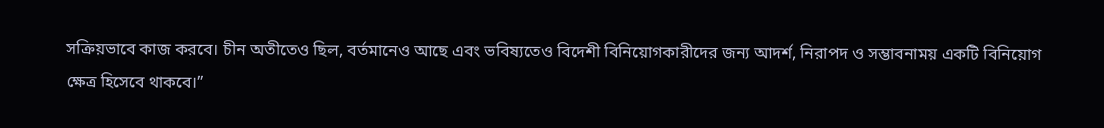সক্রিয়ভাবে কাজ করবে। চীন অতীতেও ছিল, বর্তমানেও আছে এবং ভবিষ্যতেও বিদেশী বিনিয়োগকারীদের জন্য আদর্শ, নিরাপদ ও সম্ভাবনাময় একটি বিনিয়োগ ক্ষেত্র হিসেবে থাকবে।”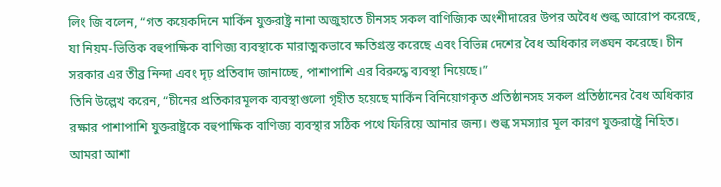লিং জি বলেন, “গত কয়েকদিনে মার্কিন যুক্তরাষ্ট্র নানা অজুহাতে চীনসহ সকল বাণিজ্যিক অংশীদারের উপর অবৈধ শুল্ক আরোপ করেছে, যা নিয়ম-ভিত্তিক বহুপাক্ষিক বাণিজ্য ব্যবস্থাকে মারাত্মকভাবে ক্ষতিগ্রস্ত করেছে এবং বিভিন্ন দেশের বৈধ অধিকার লঙ্ঘন করেছে। চীন সরকার এর তীব্র নিন্দা এবং দৃঢ় প্রতিবাদ জানাচ্ছে, পাশাপাশি এর বিরুদ্ধে ব্যবস্থা নিয়েছে।”
তিনি উল্লেখ করেন, “চীনের প্রতিকারমূলক ব্যবস্থাগুলো গৃহীত হয়েছে মার্কিন বিনিয়োগকৃত প্রতিষ্ঠানসহ সকল প্রতিষ্ঠানের বৈধ অধিকার রক্ষার পাশাপাশি যুক্তরাষ্ট্রকে বহুপাক্ষিক বাণিজ্য ব্যবস্থার সঠিক পথে ফিরিয়ে আনার জন্য। শুল্ক সমস্যার মূল কারণ যুক্তরাষ্ট্রে নিহিত। আমরা আশা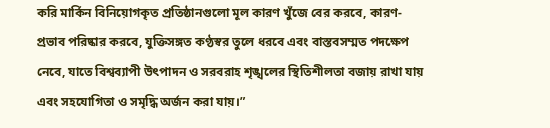করি মার্কিন বিনিয়োগকৃত প্রতিষ্ঠানগুলো মূল কারণ খুঁজে বের করবে, কারণ-প্রভাব পরিষ্কার করবে, যুক্তিসঙ্গত কণ্ঠস্বর তুলে ধরবে এবং বাস্তবসম্মত পদক্ষেপ নেবে, যাতে বিশ্বব্যাপী উৎপাদন ও সরবরাহ শৃঙ্খলের স্থিতিশীলতা বজায় রাখা যায় এবং সহযোগিতা ও সমৃদ্ধি অর্জন করা যায়।”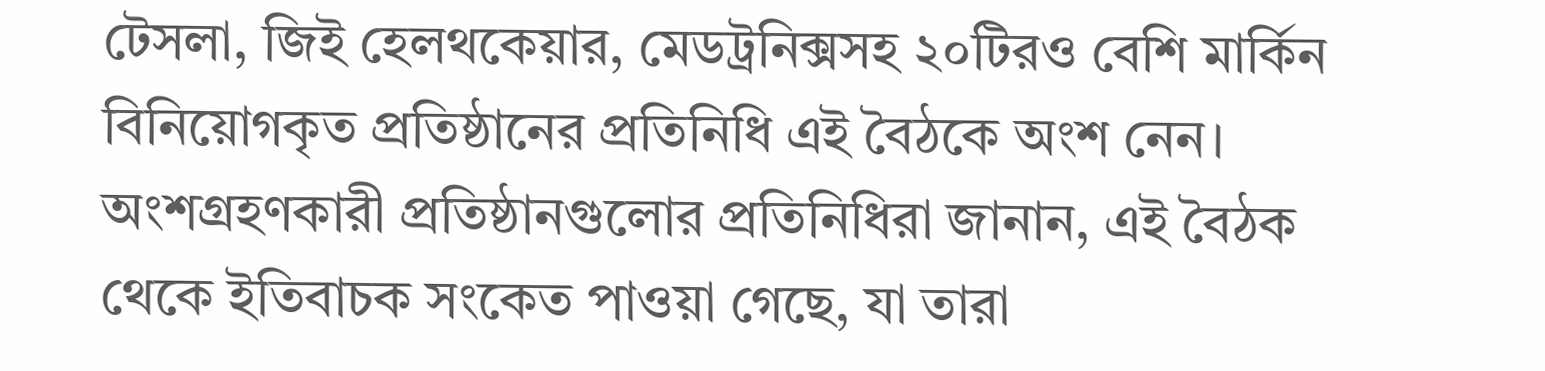টেসলা, জিই হেলথকেয়ার, মেডট্রনিক্সসহ ২০টিরও বেশি মার্কিন বিনিয়োগকৃত প্রতিষ্ঠানের প্রতিনিধি এই বৈঠকে অংশ নেন। অংশগ্রহণকারী প্রতিষ্ঠানগুলোর প্রতিনিধিরা জানান, এই বৈঠক থেকে ইতিবাচক সংকেত পাওয়া গেছে, যা তারা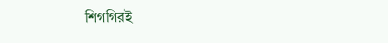শিগগিরই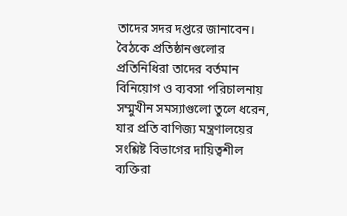তাদের সদর দপ্তরে জানাবেন। বৈঠকে প্রতিষ্ঠানগুলোর প্রতিনিধিরা তাদের বর্তমান বিনিয়োগ ও ব্যবসা পরিচালনায় সম্মুখীন সমস্যাগুলো তুলে ধরেন, যার প্রতি বাণিজ্য মন্ত্রণালয়ের সংশ্লিষ্ট বিভাগের দায়িত্বশীল ব্যক্তিরা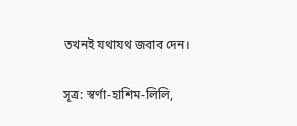তখনই যথাযথ জবাব দেন।

সূত্র: স্বর্ণা-হাশিম-লিলি,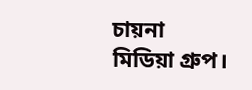চায়না মিডিয়া গ্রুপ।